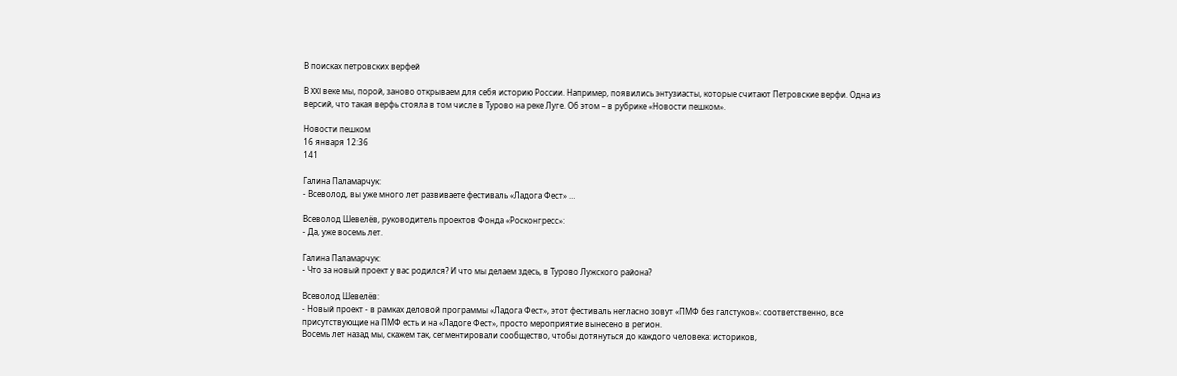В поисках петровских верфей

В XXI веке мы, порой, заново открываем для себя историю России. Например, появились энтузиасты, которые считают Петровские верфи. Одна из версий, что такая верфь стояла в том числе в Турово на реке Луге. Об этом – в рубрике «Новости пешком».

Новости пешком
16 января 12:36
141

Галина Паламарчук:
- Всеволод, вы уже много лет развиваете фестиваль «Ладога Фест» …

Всеволод Шевелёв, руководитель проектов Фонда «Росконгресс»:
- Да, уже восемь лет.

Галина Паламарчук:
- Что за новый проект у вас родился? И что мы делаем здесь, в Турово Лужского района?

Всеволод Шевелёв:
- Новый проект - в рамках деловой программы «Ладога Фест», этот фестиваль негласно зовут «ПМФ без галстуков»: соответственно, все присутствующие на ПМФ есть и на «Ладоге Фест», просто мероприятие вынесено в регион.
Восемь лет назад мы, скажем так, сегментировали сообщество, чтобы дотянуться до каждого человека: историков,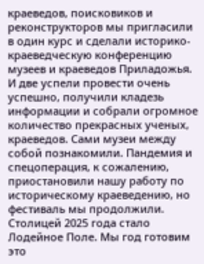краеведов, поисковиков и реконструкторов мы пригласили в один курс и сделали историко-краеведческую конференцию музеев и краеведов Приладожья. И две успели провести очень успешно, получили кладезь информации и собрали огромное количество прекрасных ученых, краеведов. Сами музеи между собой познакомили. Пандемия и спецоперация, к сожалению, приостановили нашу работу по историческому краеведению, но фестиваль мы продолжили. Столицей 2025 года стало Лодейное Поле. Мы год готовим это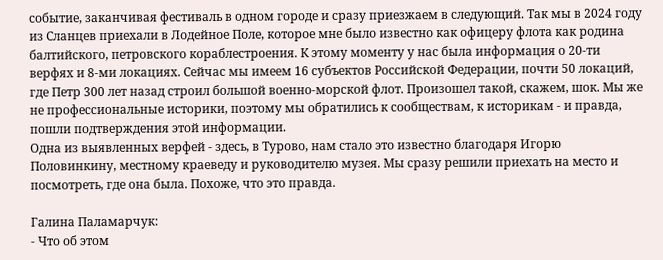событие, заканчивая фестиваль в одном городе и сразу приезжаем в следующий. Так мы в 2024 году из Сланцев приехали в Лодейное Поле, которое мне было известно как офицеру флота как родина балтийского, петровского кораблестроения. К этому моменту у нас была информация о 20-ти верфях и 8-ми локациях. Сейчас мы имеем 16 субъектов Российской Федерации, почти 50 локаций, где Петр 300 лет назад строил большой военно-морской флот. Произошел такой, скажем, шок. Мы же не профессиональные историки, поэтому мы обратились к сообществам, к историкам - и правда, пошли подтверждения этой информации.
Одна из выявленных верфей - здесь, в Турово, нам стало это известно благодаря Игорю Половинкину, местному краеведу и руководителю музея. Мы сразу решили приехать на место и посмотреть, где она была. Похоже, что это правда.

Галина Паламарчук:
- Что об этом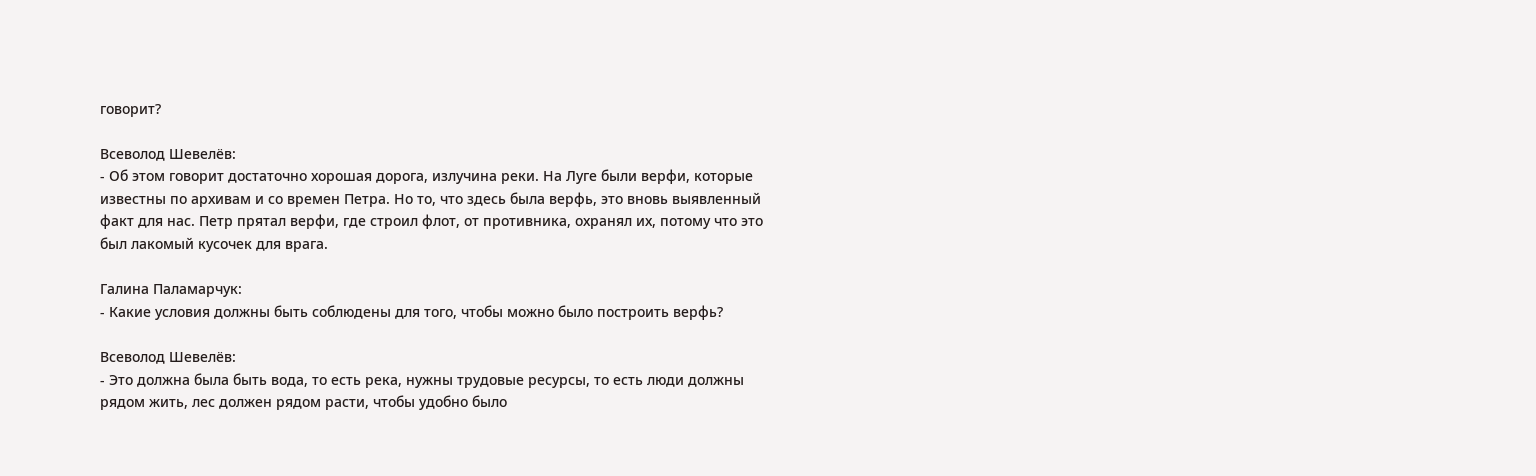говорит?

Всеволод Шевелёв:
- Об этом говорит достаточно хорошая дорога, излучина реки. На Луге были верфи, которые известны по архивам и со времен Петра. Но то, что здесь была верфь, это вновь выявленный факт для нас. Петр прятал верфи, где строил флот, от противника, охранял их, потому что это был лакомый кусочек для врага.

Галина Паламарчук:
- Какие условия должны быть соблюдены для того, чтобы можно было построить верфь?

Всеволод Шевелёв:
- Это должна была быть вода, то есть река, нужны трудовые ресурсы, то есть люди должны рядом жить, лес должен рядом расти, чтобы удобно было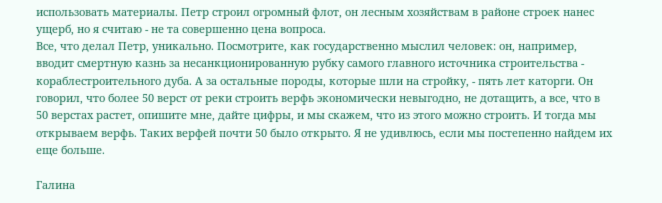использовать материалы. Петр строил огромный флот, он лесным хозяйствам в районе строек нанес ущерб, но я считаю - не та совершенно цена вопроса.
Все, что делал Петр, уникально. Посмотрите, как государственно мыслил человек: он, например, вводит смертную казнь за несанкционированную рубку самого главного источника строительства - кораблестроительного дуба. А за остальные породы, которые шли на стройку, - пять лет каторги. Он говорил, что более 50 верст от реки строить верфь экономически невыгодно, не дотащить, а все, что в 50 верстах растет, опишите мне, дайте цифры, и мы скажем, что из этого можно строить. И тогда мы открываем верфь. Таких верфей почти 50 было открыто. Я не удивлюсь, если мы постепенно найдем их еще больше.

Галина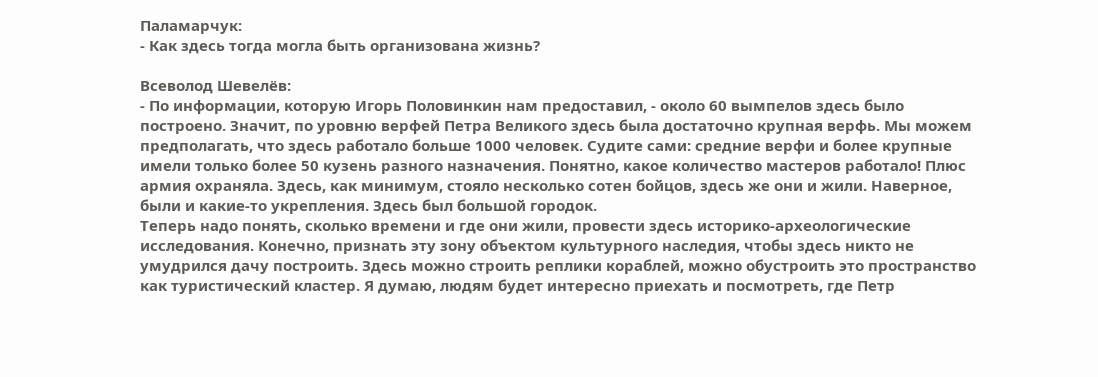Паламарчук:
- Как здесь тогда могла быть организована жизнь?

Всеволод Шевелёв:
- По информации, которую Игорь Половинкин нам предоставил, - около 60 вымпелов здесь было построено. Значит, по уровню верфей Петра Великого здесь была достаточно крупная верфь. Мы можем предполагать, что здесь работало больше 1000 человек. Судите сами: средние верфи и более крупные имели только более 50 кузень разного назначения. Понятно, какое количество мастеров работало! Плюс армия охраняла. Здесь, как минимум, стояло несколько сотен бойцов, здесь же они и жили. Наверное, были и какие-то укрепления. Здесь был большой городок.
Теперь надо понять, сколько времени и где они жили, провести здесь историко-археологические исследования. Конечно, признать эту зону объектом культурного наследия, чтобы здесь никто не умудрился дачу построить. Здесь можно строить реплики кораблей, можно обустроить это пространство как туристический кластер. Я думаю, людям будет интересно приехать и посмотреть, где Петр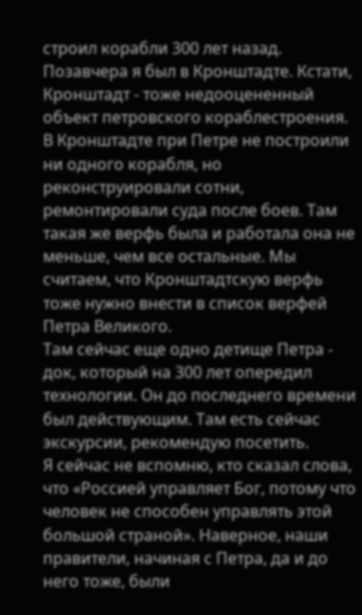строил корабли 300 лет назад.
Позавчера я был в Кронштадте. Кстати, Кронштадт - тоже недооцененный объект петровского кораблестроения. В Кронштадте при Петре не построили ни одного корабля, но реконструировали сотни, ремонтировали суда после боев. Там такая же верфь была и работала она не меньше, чем все остальные. Мы считаем, что Кронштадтскую верфь тоже нужно внести в список верфей Петра Великого.
Там сейчас еще одно детище Петра - док, который на 300 лет опередил технологии. Он до последнего времени был действующим. Там есть сейчас экскурсии, рекомендую посетить.
Я сейчас не вспомню, кто сказал слова, что «Россией управляет Бог, потому что человек не способен управлять этой большой страной». Наверное, наши правители, начиная с Петра, да и до него тоже, были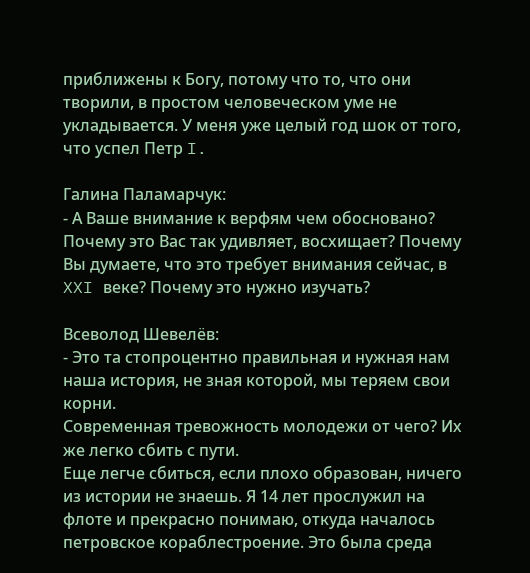приближены к Богу, потому что то, что они творили, в простом человеческом уме не укладывается. У меня уже целый год шок от того, что успел Петр I.

Галина Паламарчук:
- А Ваше внимание к верфям чем обосновано? Почему это Вас так удивляет, восхищает? Почему Вы думаете, что это требует внимания сейчас, в XXI веке? Почему это нужно изучать?

Всеволод Шевелёв:
- Это та стопроцентно правильная и нужная нам наша история, не зная которой, мы теряем свои корни.
Современная тревожность молодежи от чего? Их же легко сбить с пути.
Еще легче сбиться, если плохо образован, ничего из истории не знаешь. Я 14 лет прослужил на флоте и прекрасно понимаю, откуда началось петровское кораблестроение. Это была среда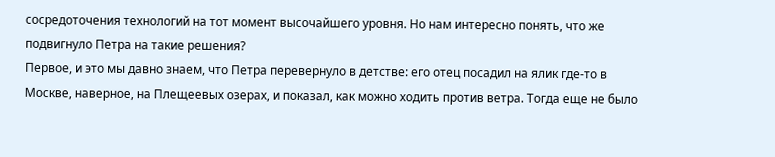сосредоточения технологий на тот момент высочайшего уровня. Но нам интересно понять, что же подвигнуло Петра на такие решения?
Первое, и это мы давно знаем, что Петра перевернуло в детстве: его отец посадил на ялик где-то в Москве, наверное, на Плещеевых озерах, и показал, как можно ходить против ветра. Тогда еще не было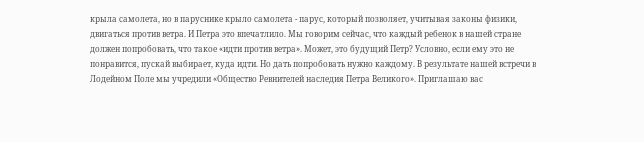крыла самолета, но в паруснике крыло самолета - парус, который позволяет, учитывая законы физики, двигаться против ветра. И Петра это впечатлило. Мы говорим сейчас, что каждый ребенок в нашей стране должен попробовать, что такое «идти против ветра». Может, это будущий Петр? Условно, если ему это не понравится, пускай выбирает, куда идти. Но дать попробовать нужно каждому. В результате нашей встречи в Лодейном Поле мы учредили «Общество Ревнителей наследия Петра Великого». Приглашаю вас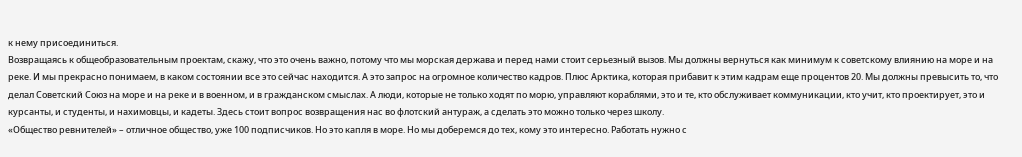к нему присоединиться.
Возвращаясь к общеобразовательным проектам, скажу, что это очень важно, потому что мы морская держава и перед нами стоит серьезный вызов. Мы должны вернуться как минимум к советскому влиянию на море и на реке. И мы прекрасно понимаем, в каком состоянии все это сейчас находится. А это запрос на огромное количество кадров. Плюс Арктика, которая прибавит к этим кадрам еще процентов 20. Мы должны превысить то, что делал Советский Союз на море и на реке и в военном, и в гражданском смыслах. А люди, которые не только ходят по морю, управляют кораблями, это и те, кто обслуживает коммуникации, кто учит, кто проектирует, это и курсанты, и студенты, и нахимовцы, и кадеты. Здесь стоит вопрос возвращения нас во флотский антураж, а сделать это можно только через школу.
«Общество ревнителей» – отличное общество, уже 100 подписчиков. Но это капля в море. Но мы доберемся до тех, кому это интересно. Работать нужно с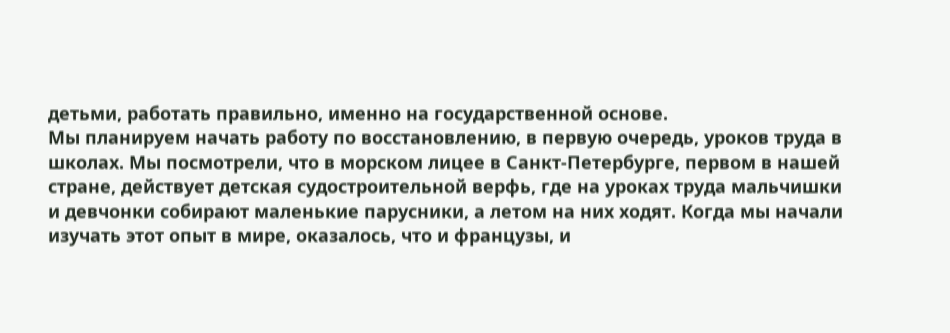детьми, работать правильно, именно на государственной основе.
Мы планируем начать работу по восстановлению, в первую очередь, уроков труда в школах. Мы посмотрели, что в морском лицее в Санкт-Петербурге, первом в нашей стране, действует детская судостроительной верфь, где на уроках труда мальчишки и девчонки собирают маленькие парусники, а летом на них ходят. Когда мы начали изучать этот опыт в мире, оказалось, что и французы, и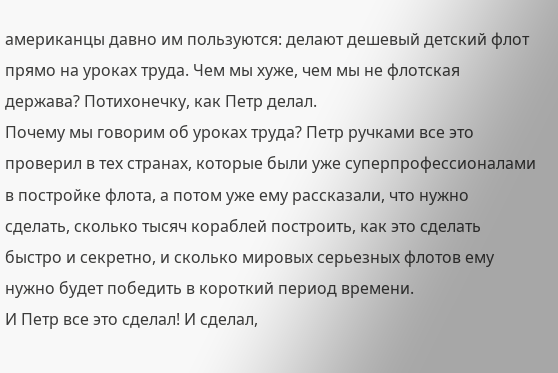американцы давно им пользуются: делают дешевый детский флот прямо на уроках труда. Чем мы хуже, чем мы не флотская держава? Потихонечку, как Петр делал.
Почему мы говорим об уроках труда? Петр ручками все это проверил в тех странах, которые были уже суперпрофессионалами в постройке флота, а потом уже ему рассказали, что нужно сделать, сколько тысяч кораблей построить, как это сделать быстро и секретно, и сколько мировых серьезных флотов ему нужно будет победить в короткий период времени.
И Петр все это сделал! И сделал,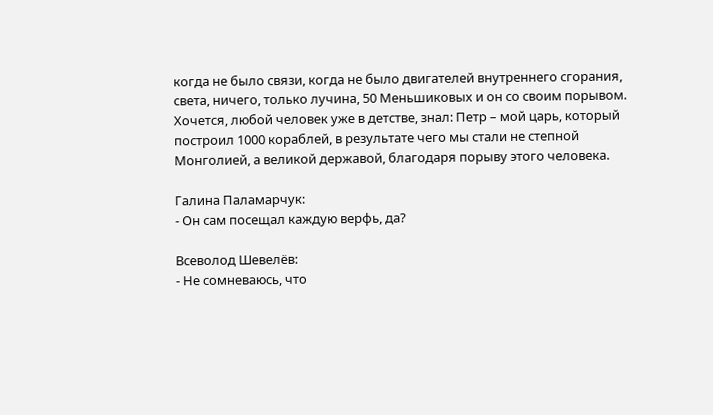когда не было связи, когда не было двигателей внутреннего сгорания, света, ничего, только лучина, 50 Меньшиковых и он со своим порывом. Хочется, любой человек уже в детстве, знал: Петр – мой царь, который построил 1000 кораблей, в результате чего мы стали не степной Монголией, а великой державой, благодаря порыву этого человека.

Галина Паламарчук:
- Он сам посещал каждую верфь, да?

Всеволод Шевелёв:
- Не сомневаюсь, что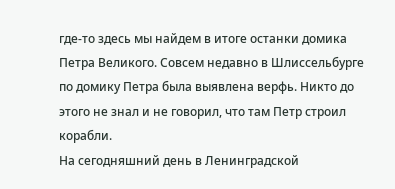где-то здесь мы найдем в итоге останки домика Петра Великого. Совсем недавно в Шлиссельбурге по домику Петра была выявлена верфь. Никто до этого не знал и не говорил, что там Петр строил корабли.
На сегодняшний день в Ленинградской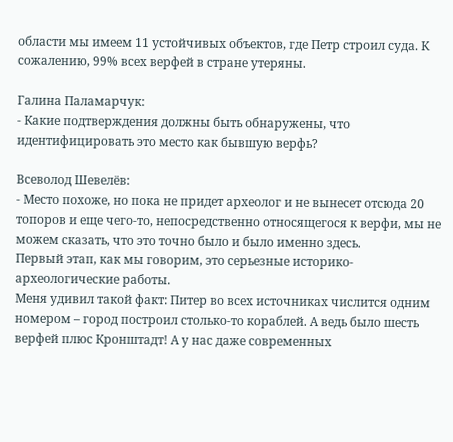области мы имеем 11 устойчивых объектов, где Петр строил суда. К сожалению, 99% всех верфей в стране утеряны.

Галина Паламарчук:
- Какие подтверждения должны быть обнаружены, что идентифицировать это место как бывшую верфь?

Всеволод Шевелёв:
- Место похоже, но пока не придет археолог и не вынесет отсюда 20 топоров и еще чего-то, непосредственно относящегося к верфи, мы не можем сказать, что это точно было и было именно здесь.
Первый этап, как мы говорим, это серьезные историко-археологические работы.
Меня удивил такой факт: Питер во всех источниках числится одним номером – город построил столько-то кораблей. А ведь было шесть верфей плюс Кронштадт! А у нас даже современных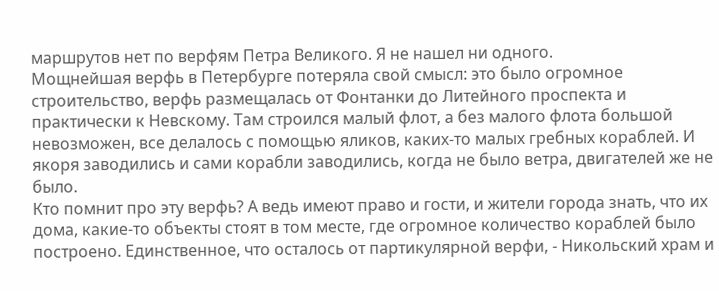маршрутов нет по верфям Петра Великого. Я не нашел ни одного.
Мощнейшая верфь в Петербурге потеряла свой смысл: это было огромное строительство, верфь размещалась от Фонтанки до Литейного проспекта и практически к Невскому. Там строился малый флот, а без малого флота большой невозможен, все делалось с помощью яликов, каких-то малых гребных кораблей. И якоря заводились и сами корабли заводились, когда не было ветра, двигателей же не было.
Кто помнит про эту верфь? А ведь имеют право и гости, и жители города знать, что их дома, какие-то объекты стоят в том месте, где огромное количество кораблей было построено. Единственное, что осталось от партикулярной верфи, - Никольский храм и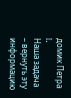домик Петра I.
Наша задача – вернуть эту информацию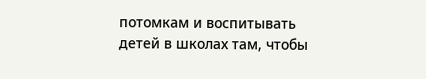потомкам и воспитывать детей в школах там, чтобы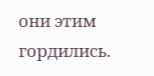они этим гордились.